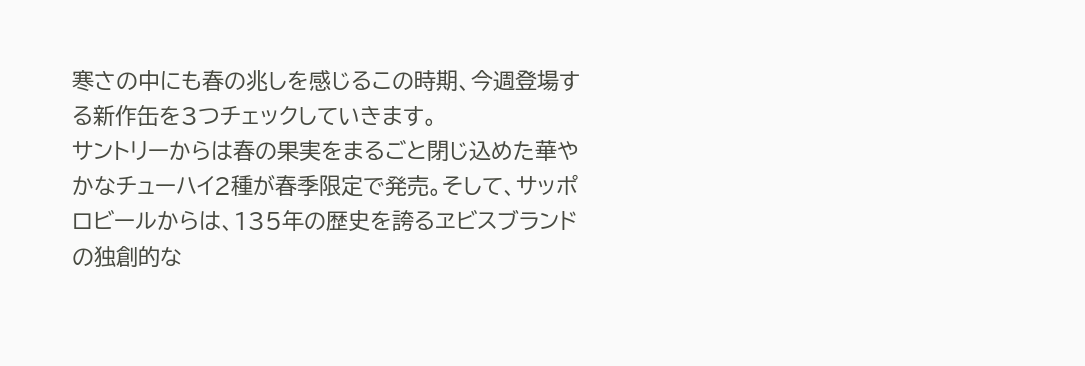寒さの中にも春の兆しを感じるこの時期、今週登場する新作缶を3つチェックしていきます。
サントリーからは春の果実をまるごと閉じ込めた華やかなチューハイ2種が春季限定で発売。そして、サッポロビールからは、135年の歴史を誇るヱビスブランドの独創的な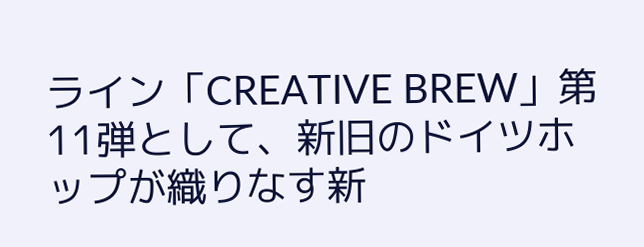ライン「CREATIVE BREW」第11弾として、新旧のドイツホップが織りなす新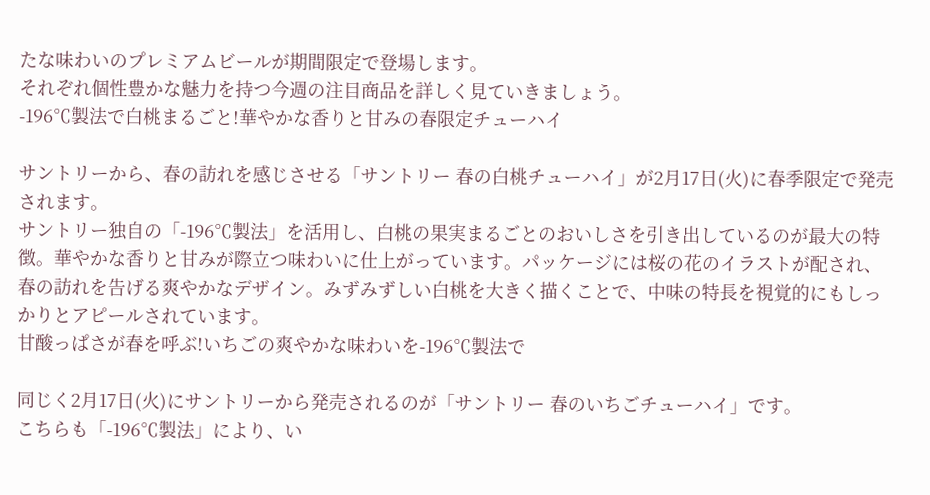たな味わいのプレミアムビールが期間限定で登場します。
それぞれ個性豊かな魅力を持つ今週の注目商品を詳しく見ていきましょう。
-196℃製法で白桃まるごと!華やかな香りと甘みの春限定チューハイ

サントリーから、春の訪れを感じさせる「サントリー 春の白桃チューハイ」が2月17日(火)に春季限定で発売されます。
サントリー独自の「-196℃製法」を活用し、白桃の果実まるごとのおいしさを引き出しているのが最大の特徴。華やかな香りと甘みが際立つ味わいに仕上がっています。パッケージには桜の花のイラストが配され、春の訪れを告げる爽やかなデザイン。みずみずしい白桃を大きく描くことで、中味の特長を視覚的にもしっかりとアピールされています。
甘酸っぱさが春を呼ぶ!いちごの爽やかな味わいを-196℃製法で

同じく2月17日(火)にサントリーから発売されるのが「サントリー 春のいちごチューハイ」です。
こちらも「-196℃製法」により、い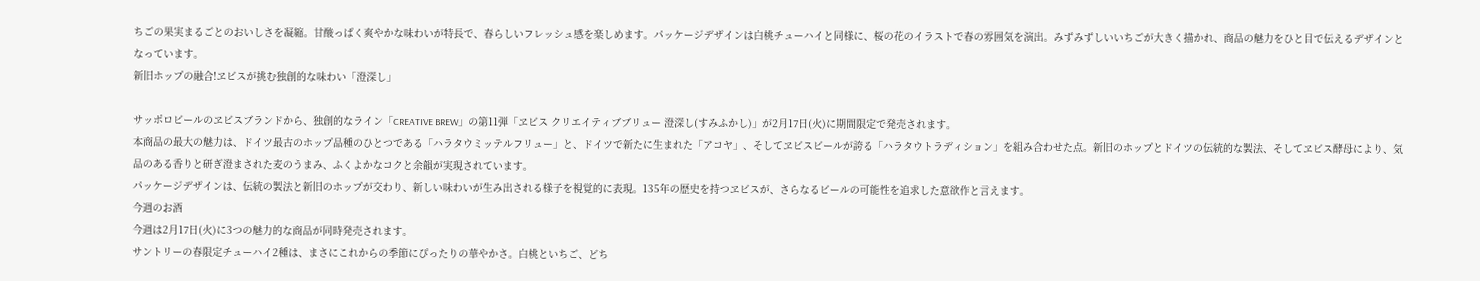ちごの果実まるごとのおいしさを凝縮。甘酸っぱく爽やかな味わいが特長で、春らしいフレッシュ感を楽しめます。パッケージデザインは白桃チューハイと同様に、桜の花のイラストで春の雰囲気を演出。みずみずしいいちごが大きく描かれ、商品の魅力をひと目で伝えるデザインとなっています。
新旧ホップの融合!ヱビスが挑む独創的な味わい「澄深し」

サッポロビールのヱビスブランドから、独創的なライン「CREATIVE BREW」の第11弾「ヱビス クリエイティブブリュー 澄深し(すみふかし)」が2月17日(火)に期間限定で発売されます。
本商品の最大の魅力は、ドイツ最古のホップ品種のひとつである「ハラタウミッテルフリュー」と、ドイツで新たに生まれた「アコヤ」、そしてヱビスビールが誇る「ハラタウトラディション」を組み合わせた点。新旧のホップとドイツの伝統的な製法、そしてヱビス酵母により、気品のある香りと研ぎ澄まされた麦のうまみ、ふくよかなコクと余韻が実現されています。
パッケージデザインは、伝統の製法と新旧のホップが交わり、新しい味わいが生み出される様子を視覚的に表現。135年の歴史を持つヱビスが、さらなるビールの可能性を追求した意欲作と言えます。
今週のお酒
今週は2月17日(火)に3つの魅力的な商品が同時発売されます。
サントリーの春限定チューハイ2種は、まさにこれからの季節にぴったりの華やかさ。白桃といちご、どち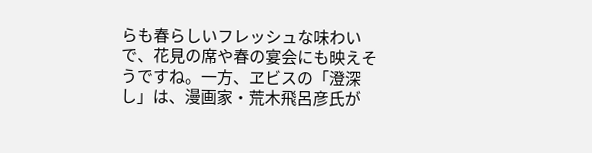らも春らしいフレッシュな味わいで、花見の席や春の宴会にも映えそうですね。一方、ヱビスの「澄深し」は、漫画家・荒木飛呂彦氏が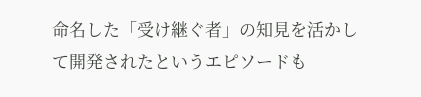命名した「受け継ぐ者」の知見を活かして開発されたというエピソードも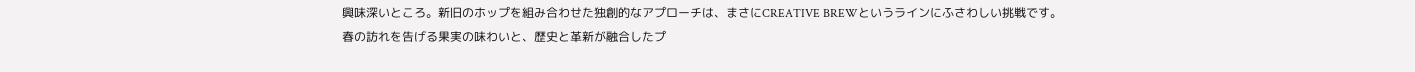興味深いところ。新旧のホップを組み合わせた独創的なアプローチは、まさにCREATIVE BREWというラインにふさわしい挑戦です。
春の訪れを告げる果実の味わいと、歴史と革新が融合したプ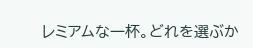レミアムな一杯。どれを選ぶか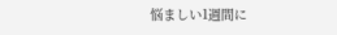悩ましい1週間に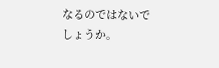なるのではないでしょうか。